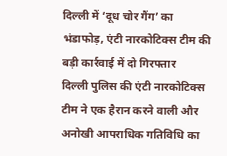दिल्ली में ‘दूध चोर गैंग’ का भंडाफोड़, एंटी नारकोटिक्स टीम की बड़ी कार्रवाई में दो गिरफ्तार
दिल्ली पुलिस की एंटी नारकोटिक्स टीम ने एक हैरान करने वाली और अनोखी आपराधिक गतिविधि का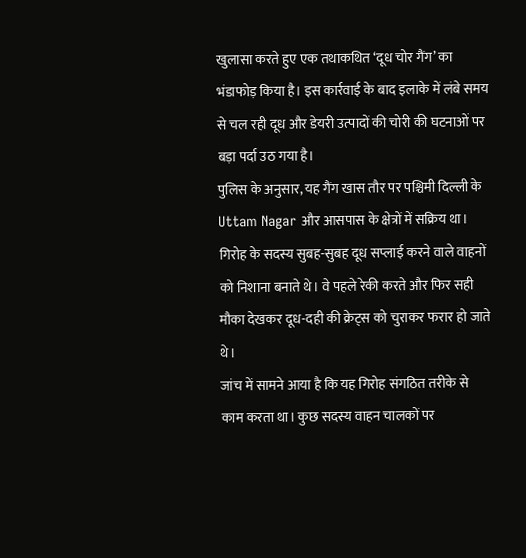खुलासा करते हुए एक तथाकथित ‘दूध चोर गैंग’ का भंडाफोड़ किया है। इस कार्रवाई के बाद इलाके में लंबे समय से चल रही दूध और डेयरी उत्पादों की चोरी की घटनाओं पर बड़ा पर्दा उठ गया है।
पुलिस के अनुसार, यह गैंग खास तौर पर पश्चिमी दिल्ली के Uttam Nagar और आसपास के क्षेत्रों में सक्रिय था। गिरोह के सदस्य सुबह-सुबह दूध सप्लाई करने वाले वाहनों को निशाना बनाते थे। वे पहले रेकी करते और फिर सही मौका देखकर दूध-दही की क्रेट्स को चुराकर फरार हो जाते थे।
जांच में सामने आया है कि यह गिरोह संगठित तरीके से काम करता था। कुछ सदस्य वाहन चालकों पर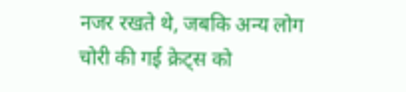नजर रखते थे, जबकि अन्य लोग चोरी की गई क्रेट्स को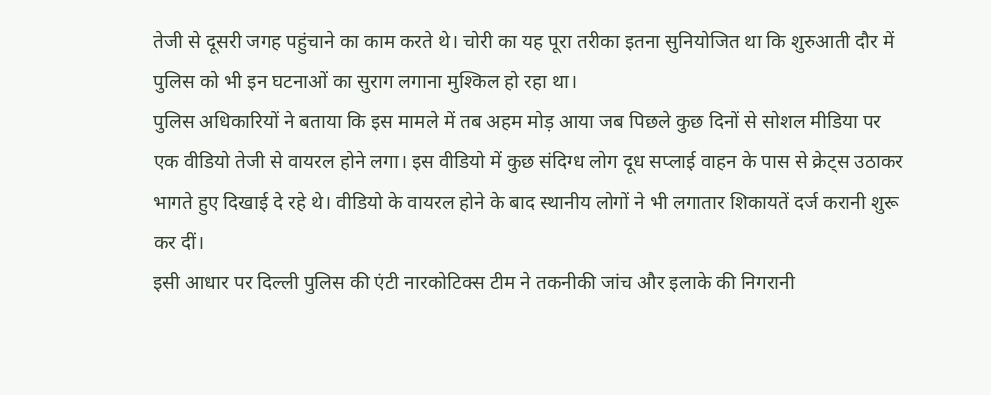तेजी से दूसरी जगह पहुंचाने का काम करते थे। चोरी का यह पूरा तरीका इतना सुनियोजित था कि शुरुआती दौर में पुलिस को भी इन घटनाओं का सुराग लगाना मुश्किल हो रहा था।
पुलिस अधिकारियों ने बताया कि इस मामले में तब अहम मोड़ आया जब पिछले कुछ दिनों से सोशल मीडिया पर एक वीडियो तेजी से वायरल होने लगा। इस वीडियो में कुछ संदिग्ध लोग दूध सप्लाई वाहन के पास से क्रेट्स उठाकर भागते हुए दिखाई दे रहे थे। वीडियो के वायरल होने के बाद स्थानीय लोगों ने भी लगातार शिकायतें दर्ज करानी शुरू कर दीं।
इसी आधार पर दिल्ली पुलिस की एंटी नारकोटिक्स टीम ने तकनीकी जांच और इलाके की निगरानी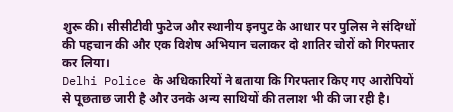शुरू की। सीसीटीवी फुटेज और स्थानीय इनपुट के आधार पर पुलिस ने संदिग्धों की पहचान की और एक विशेष अभियान चलाकर दो शातिर चोरों को गिरफ्तार कर लिया।
Delhi Police के अधिकारियों ने बताया कि गिरफ्तार किए गए आरोपियों से पूछताछ जारी है और उनके अन्य साथियों की तलाश भी की जा रही है।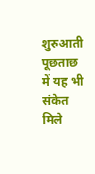शुरुआती पूछताछ में यह भी संकेत मिले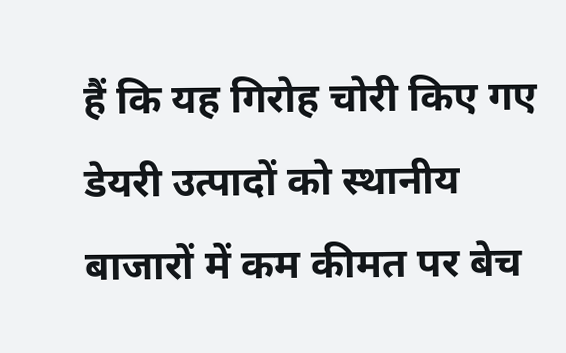हैं कि यह गिरोह चोरी किए गए डेयरी उत्पादों को स्थानीय बाजारों में कम कीमत पर बेच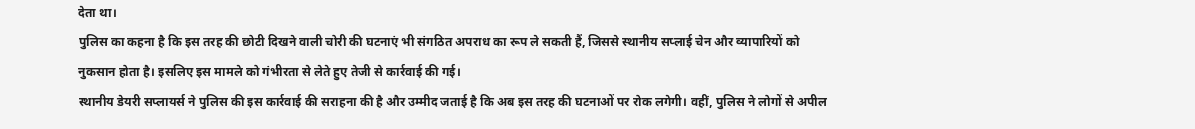देता था।
पुलिस का कहना है कि इस तरह की छोटी दिखने वाली चोरी की घटनाएं भी संगठित अपराध का रूप ले सकती हैं, जिससे स्थानीय सप्लाई चेन और व्यापारियों को नुकसान होता है। इसलिए इस मामले को गंभीरता से लेते हुए तेजी से कार्रवाई की गई।
स्थानीय डेयरी सप्लायर्स ने पुलिस की इस कार्रवाई की सराहना की है और उम्मीद जताई है कि अब इस तरह की घटनाओं पर रोक लगेगी। वहीं, पुलिस ने लोगों से अपील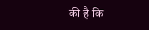की है कि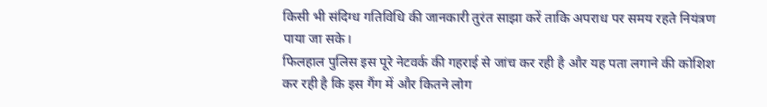किसी भी संदिग्ध गतिविधि की जानकारी तुरंत साझा करें ताकि अपराध पर समय रहते नियंत्रण पाया जा सके।
फिलहाल पुलिस इस पूरे नेटवर्क की गहराई से जांच कर रही है और यह पता लगाने की कोशिश कर रही है कि इस गैंग में और कितने लोग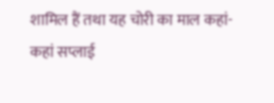शामिल हैं तथा यह चोरी का माल कहां-कहां सप्लाई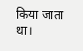किया जाता था।